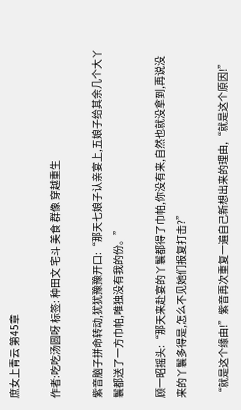庶女上青云 第45章

作者:吃吃汤圆呀 标签: 种田文 宅斗 美食 群像 穿越重生

紫音脑子拼命转动,犹犹豫豫开口:“那天七娘子认亲宴上,五娘子给其余几个大丫鬟都送了一方巾帕,唯独没有我的份。”

顾一昭摇头:“那天来赴宴的丫鬟都得了巾帕,你没有来,自然也就没拿到,再说没来的丫鬟多得是,怎么不见她们报复打击?”

“就是这个缘由!”紫音再次重复一遍自己新想出来的理由,“就是这个原因!”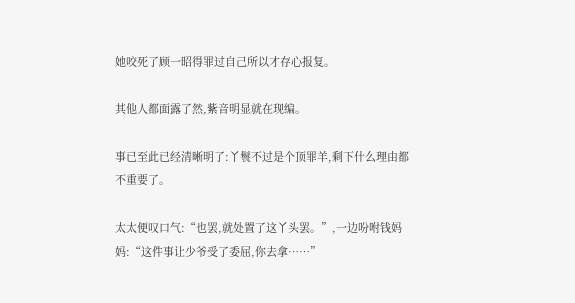她咬死了顾一昭得罪过自己所以才存心报复。

其他人都面露了然,紫音明显就在现编。

事已至此已经清晰明了:丫鬟不过是个顶罪羊,剩下什么理由都不重要了。

太太便叹口气:“也罢,就处置了这丫头罢。”,一边吩咐钱妈妈:“这件事让少爷受了委屈,你去拿……”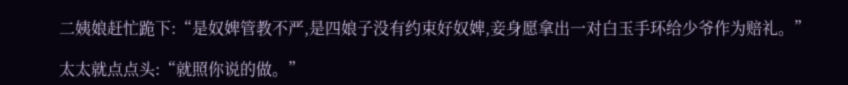二姨娘赶忙跪下:“是奴婢管教不严,是四娘子没有约束好奴婢,妾身愿拿出一对白玉手环给少爷作为赔礼。”

太太就点点头:“就照你说的做。”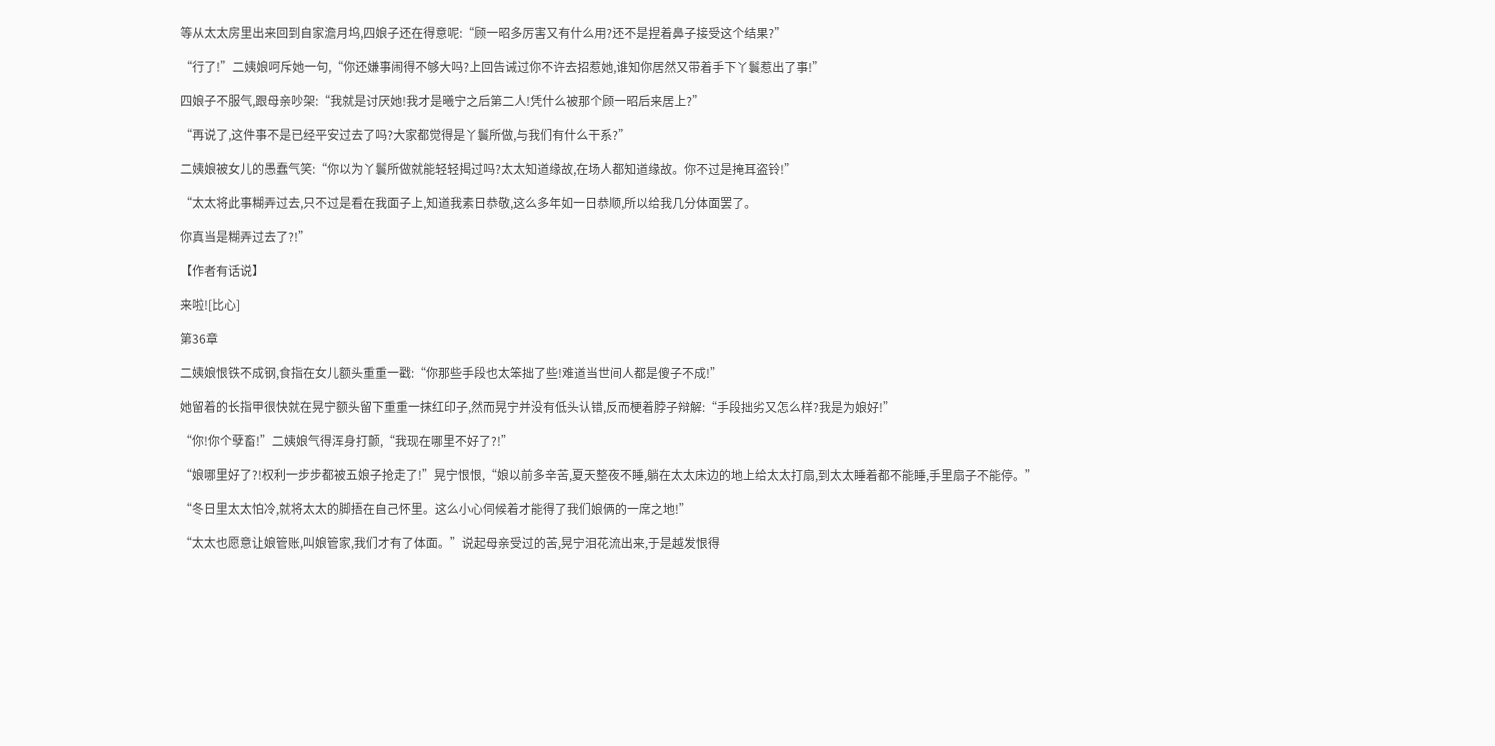等从太太房里出来回到自家澹月坞,四娘子还在得意呢:“顾一昭多厉害又有什么用?还不是捏着鼻子接受这个结果?”

“行了!”二姨娘呵斥她一句,“你还嫌事闹得不够大吗?上回告诫过你不许去招惹她,谁知你居然又带着手下丫鬟惹出了事!”

四娘子不服气,跟母亲吵架:“我就是讨厌她!我才是曦宁之后第二人!凭什么被那个顾一昭后来居上?”

“再说了,这件事不是已经平安过去了吗?大家都觉得是丫鬟所做,与我们有什么干系?”

二姨娘被女儿的愚蠢气笑:“你以为丫鬟所做就能轻轻揭过吗?太太知道缘故,在场人都知道缘故。你不过是掩耳盗铃!”

“太太将此事糊弄过去,只不过是看在我面子上,知道我素日恭敬,这么多年如一日恭顺,所以给我几分体面罢了。

你真当是糊弄过去了?!”

【作者有话说】

来啦![比心]

第36章

二姨娘恨铁不成钢,食指在女儿额头重重一戳:“你那些手段也太笨拙了些!难道当世间人都是傻子不成!”

她留着的长指甲很快就在晃宁额头留下重重一抹红印子,然而晃宁并没有低头认错,反而梗着脖子辩解:“手段拙劣又怎么样?我是为娘好!”

“你!你个孽畜!”二姨娘气得浑身打颤,“我现在哪里不好了?!”

“娘哪里好了?!权利一步步都被五娘子抢走了!”晃宁恨恨,“娘以前多辛苦,夏天整夜不睡,躺在太太床边的地上给太太打扇,到太太睡着都不能睡,手里扇子不能停。”

“冬日里太太怕冷,就将太太的脚捂在自己怀里。这么小心伺候着才能得了我们娘俩的一席之地!”

“太太也愿意让娘管账,叫娘管家,我们才有了体面。”说起母亲受过的苦,晃宁泪花流出来,于是越发恨得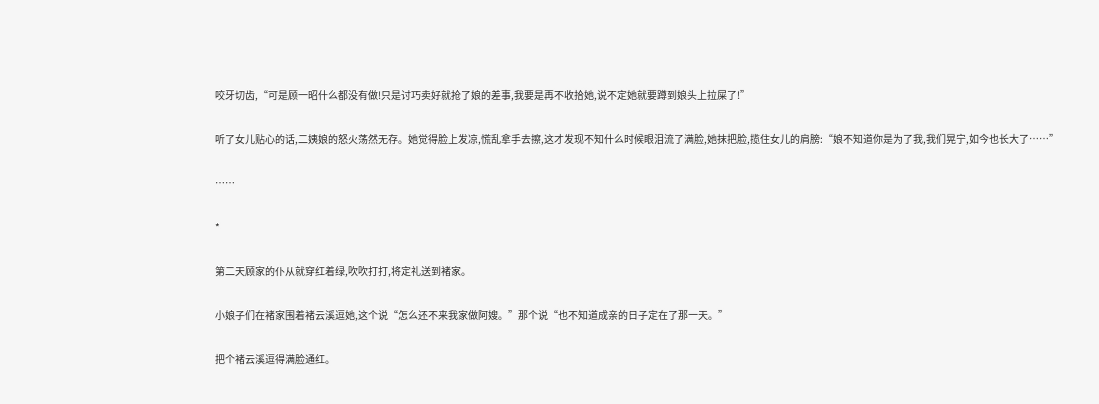咬牙切齿,“可是顾一昭什么都没有做!只是讨巧卖好就抢了娘的差事,我要是再不收拾她,说不定她就要蹲到娘头上拉屎了!”

听了女儿贴心的话,二姨娘的怒火荡然无存。她觉得脸上发凉,慌乱拿手去擦,这才发现不知什么时候眼泪流了满脸,她抹把脸,揽住女儿的肩膀:“娘不知道你是为了我,我们晃宁,如今也长大了……”

……

*

第二天顾家的仆从就穿红着绿,吹吹打打,将定礼送到褚家。

小娘子们在褚家围着褚云溪逗她,这个说“怎么还不来我家做阿嫂。”那个说“也不知道成亲的日子定在了那一天。”

把个褚云溪逗得满脸通红。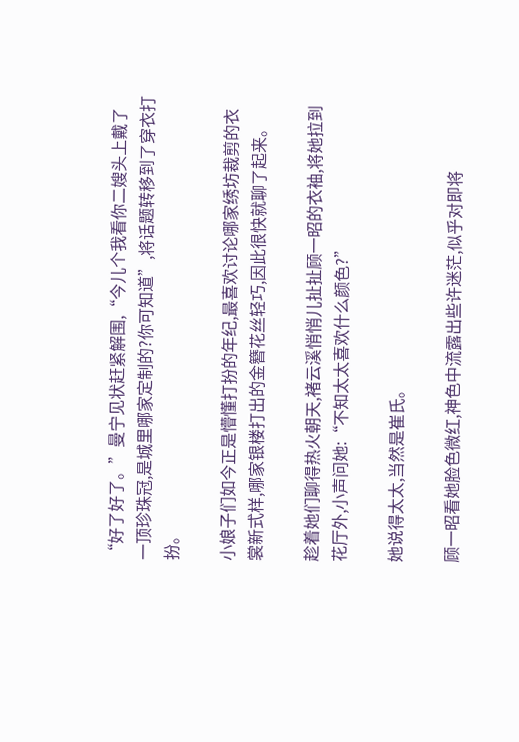“好了好了。”曼宁见状赶紧解围,“今儿个我看你二嫂头上戴了一顶珍珠冠,是城里哪家定制的?你可知道”,将话题转移到了穿衣打扮。

小娘子们如今正是懵懂打扮的年纪,最喜欢讨论哪家绣坊裁剪的衣裳新式样,哪家银楼打出的金簪花丝轻巧,因此很快就聊了起来。

趁着她们聊得热火朝天,褚云溪悄悄儿扯扯顾一昭的衣袖,将她拉到花厅外,小声问她:“不知太太喜欢什么颜色?”

她说得太太,当然是崔氏。

顾一昭看她脸色微红,神色中流露出些许迷茫,似乎对即将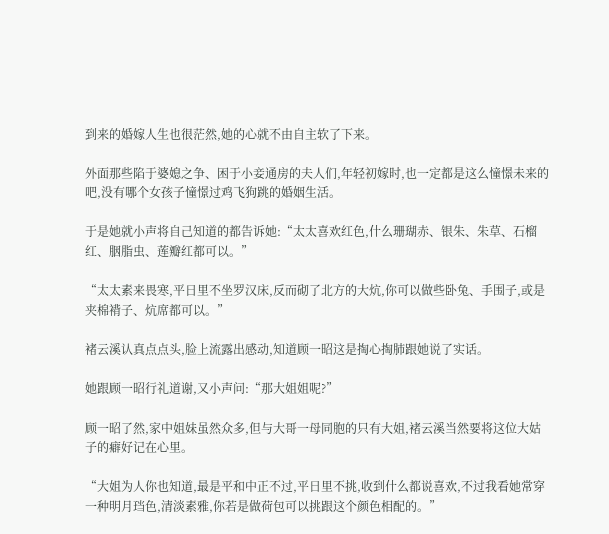到来的婚嫁人生也很茫然,她的心就不由自主软了下来。

外面那些陷于婆媳之争、困于小妾通房的夫人们,年轻初嫁时,也一定都是这么憧憬未来的吧,没有哪个女孩子憧憬过鸡飞狗跳的婚姻生活。

于是她就小声将自己知道的都告诉她:“太太喜欢红色,什么珊瑚赤、银朱、朱草、石榴红、胭脂虫、莲瓣红都可以。”

“太太素来畏寒,平日里不坐罗汉床,反而砌了北方的大炕,你可以做些卧兔、手围子,或是夹棉褙子、炕席都可以。”

褚云溪认真点点头,脸上流露出感动,知道顾一昭这是掏心掏肺跟她说了实话。

她跟顾一昭行礼道谢,又小声问:“那大姐姐呢?”

顾一昭了然,家中姐妹虽然众多,但与大哥一母同胞的只有大姐,褚云溪当然要将这位大姑子的癖好记在心里。

“大姐为人你也知道,最是平和中正不过,平日里不挑,收到什么都说喜欢,不过我看她常穿一种明月珰色,清淡素雅,你若是做荷包可以挑跟这个颜色相配的。”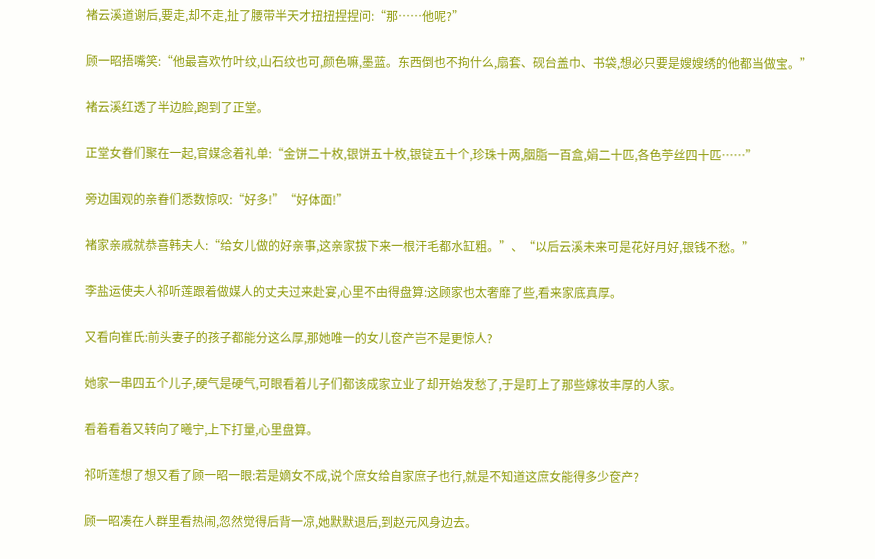褚云溪道谢后,要走,却不走,扯了腰带半天才扭扭捏捏问:“那……他呢?”

顾一昭捂嘴笑:“他最喜欢竹叶纹,山石纹也可,颜色嘛,墨蓝。东西倒也不拘什么,扇套、砚台盖巾、书袋,想必只要是嫂嫂绣的他都当做宝。”

褚云溪红透了半边脸,跑到了正堂。

正堂女眷们聚在一起,官媒念着礼单:“金饼二十枚,银饼五十枚,银锭五十个,珍珠十两,胭脂一百盒,娟二十匹,各色苧丝四十匹……”

旁边围观的亲眷们悉数惊叹:“好多!”“好体面!”

褚家亲戚就恭喜韩夫人:“给女儿做的好亲事,这亲家拔下来一根汗毛都水缸粗。”、“以后云溪未来可是花好月好,银钱不愁。”

李盐运使夫人祁听莲跟着做媒人的丈夫过来赴宴,心里不由得盘算:这顾家也太奢靡了些,看来家底真厚。

又看向崔氏:前头妻子的孩子都能分这么厚,那她唯一的女儿奁产岂不是更惊人?

她家一串四五个儿子,硬气是硬气,可眼看着儿子们都该成家立业了却开始发愁了,于是盯上了那些嫁妆丰厚的人家。

看着看着又转向了曦宁,上下打量,心里盘算。

祁听莲想了想又看了顾一昭一眼:若是嫡女不成,说个庶女给自家庶子也行,就是不知道这庶女能得多少奁产?

顾一昭凑在人群里看热闹,忽然觉得后背一凉,她默默退后,到赵元风身边去。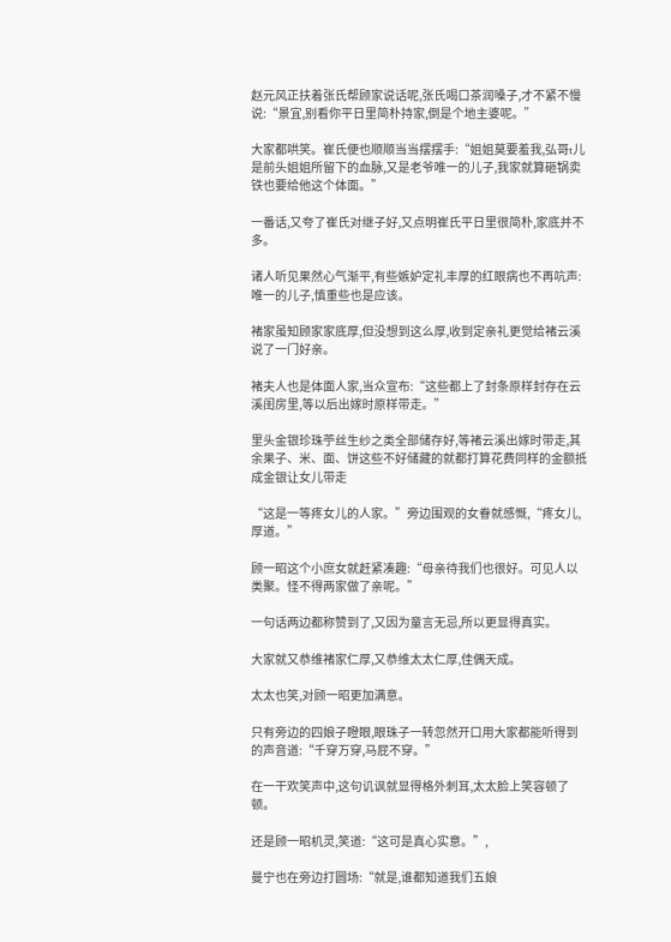赵元风正扶着张氏帮顾家说话呢,张氏喝口茶润嗓子,才不紧不慢说:“景宜,别看你平日里简朴持家,倒是个地主婆呢。”

大家都哄笑。崔氏便也顺顺当当摆摆手:“姐姐莫要羞我,弘哥t儿是前头姐姐所留下的血脉,又是老爷唯一的儿子,我家就算砸锅卖铁也要给他这个体面。”

一番话,又夸了崔氏对继子好,又点明崔氏平日里很简朴,家底并不多。

诸人听见果然心气渐平,有些嫉妒定礼丰厚的红眼病也不再吭声:唯一的儿子,慎重些也是应该。

褚家虽知顾家家底厚,但没想到这么厚,收到定亲礼更觉给褚云溪说了一门好亲。

褚夫人也是体面人家,当众宣布:“这些都上了封条原样封存在云溪闺房里,等以后出嫁时原样带走。”

里头金银珍珠苧丝生纱之类全部储存好,等褚云溪出嫁时带走,其余果子、米、面、饼这些不好储藏的就都打算花费同样的金额抵成金银让女儿带走

“这是一等疼女儿的人家。”旁边围观的女眷就感慨,“疼女儿,厚道。”

顾一昭这个小庶女就赶紧凑趣:“母亲待我们也很好。可见人以类聚。怪不得两家做了亲呢。”

一句话两边都称赞到了,又因为童言无忌,所以更显得真实。

大家就又恭维褚家仁厚,又恭维太太仁厚,佳偶天成。

太太也笑,对顾一昭更加满意。

只有旁边的四娘子瞪眼,眼珠子一转忽然开口用大家都能听得到的声音道:“千穿万穿,马屁不穿。”

在一干欢笑声中,这句讥讽就显得格外刺耳,太太脸上笑容顿了顿。

还是顾一昭机灵,笑道:“这可是真心实意。”,

曼宁也在旁边打圆场:“就是,谁都知道我们五娘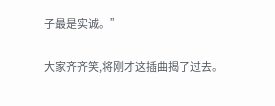子最是实诚。”

大家齐齐笑,将刚才这插曲揭了过去。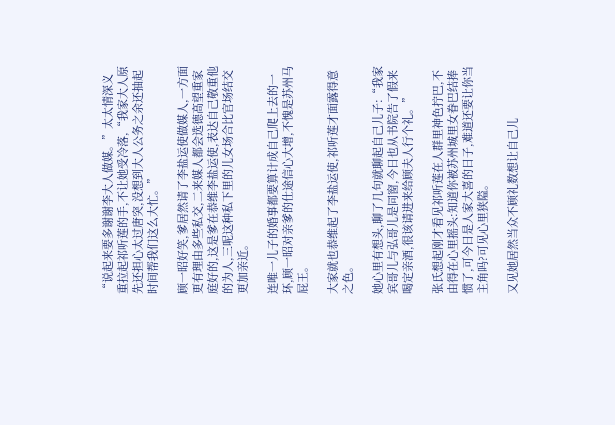“说起来要多谢谢李大人做媒。”太太情深义重拉起祁听莲的手,不让她受冷落,“我家大人原先还担心太过唐突,没想到大人公务之余还抽起时间帮我们这么大忙。”

顾一昭好笑,爹居然请了李盐运使做媒人,一方面更有理由多些私交,二来媒人都会选德高望重家庭好的,这是爹在恭维李盐运使,表达自己敬重他的为人,三呢这种私下里的儿女场合比官场结交更加亲近。

连唯一儿子的婚事都要算计成自己爬上去的一环,顾一昭对亲爹的仕途信心大增,不愧是苏州马屁王。

大家就也恭维起了李盐运使,祁听莲才面露得意之色。

她心里有想头,聊了几句就聊起自己儿子:“我家宾哥儿与弘哥儿是同窗,今日也从书院告了假来喝定亲酒,很该请进来给顾夫人行个礼。”

张氏想起刚才看见祁听莲在人群里神色拧巴,不由得在心里摇头:知道你被苏州城里女眷巴结捧惯了,可今日是人家大喜的日子,难道还要让你当主角吗?可见心里狭隘。

又见她居然当众不顾礼数想让自己儿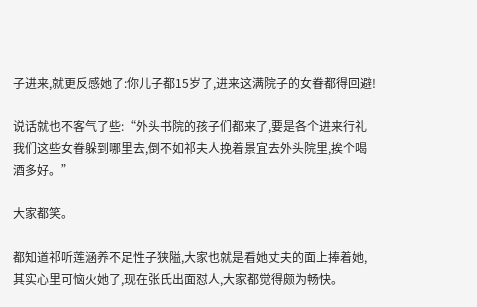子进来,就更反感她了:你儿子都15岁了,进来这满院子的女眷都得回避!

说话就也不客气了些:“外头书院的孩子们都来了,要是各个进来行礼我们这些女眷躲到哪里去,倒不如祁夫人挽着景宜去外头院里,挨个喝酒多好。”

大家都笑。

都知道祁听莲涵养不足性子狭隘,大家也就是看她丈夫的面上捧着她,其实心里可恼火她了,现在张氏出面怼人,大家都觉得颇为畅快。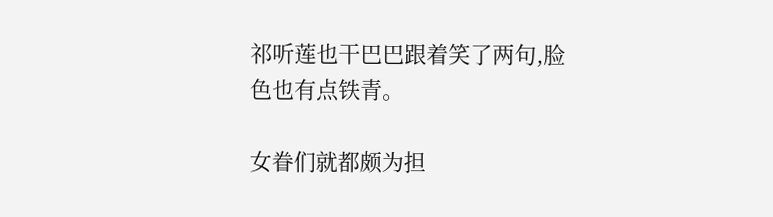祁听莲也干巴巴跟着笑了两句,脸色也有点铁青。

女眷们就都颇为担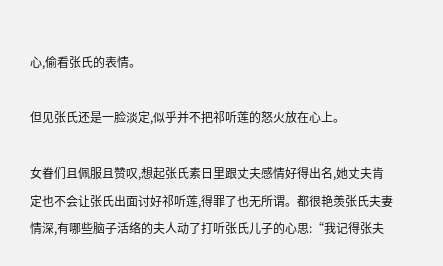心,偷看张氏的表情。

但见张氏还是一脸淡定,似乎并不把祁听莲的怒火放在心上。

女眷们且佩服且赞叹,想起张氏素日里跟丈夫感情好得出名,她丈夫肯定也不会让张氏出面讨好祁听莲,得罪了也无所谓。都很艳羡张氏夫妻情深,有哪些脑子活络的夫人动了打听张氏儿子的心思:“我记得张夫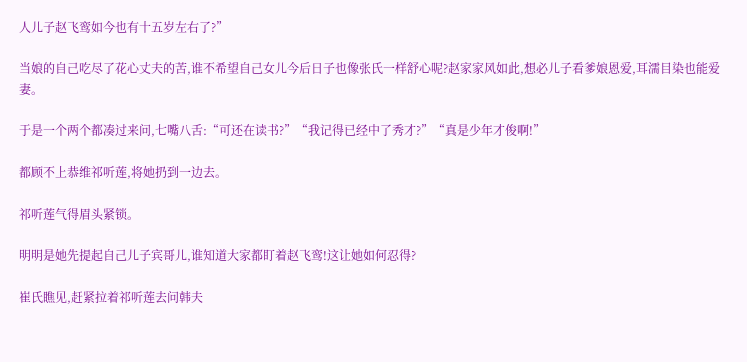人儿子赵飞鸾如今也有十五岁左右了?”

当娘的自己吃尽了花心丈夫的苦,谁不希望自己女儿今后日子也像张氏一样舒心呢?赵家家风如此,想必儿子看爹娘恩爱,耳濡目染也能爱妻。

于是一个两个都凑过来问,七嘴八舌:“可还在读书?”“我记得已经中了秀才?”“真是少年才俊啊!”

都顾不上恭维祁听莲,将她扔到一边去。

祁听莲气得眉头紧锁。

明明是她先提起自己儿子宾哥儿,谁知道大家都盯着赵飞鸾!这让她如何忍得?

崔氏瞧见,赶紧拉着祁听莲去问韩夫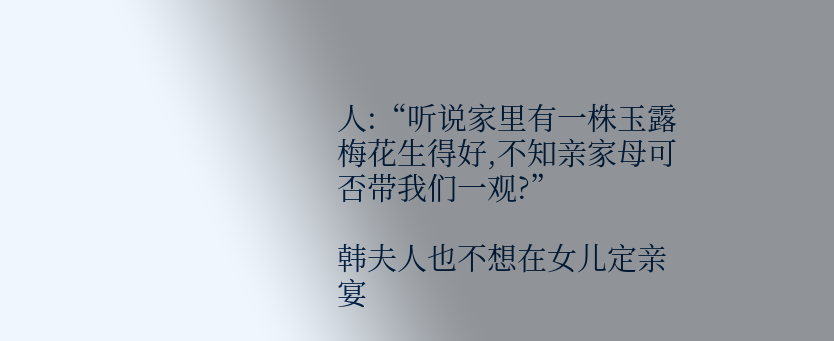人:“听说家里有一株玉露梅花生得好,不知亲家母可否带我们一观?”

韩夫人也不想在女儿定亲宴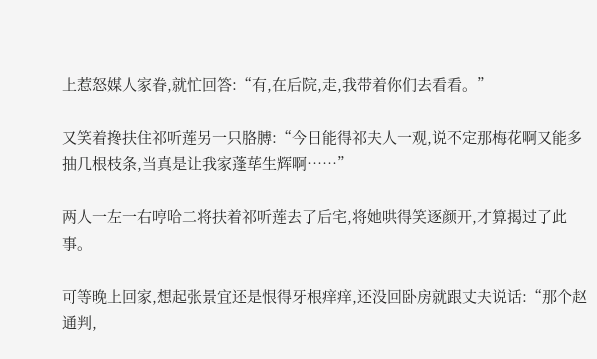上惹怒媒人家眷,就忙回答:“有,在后院,走,我带着你们去看看。”

又笑着搀扶住祁听莲另一只胳膊:“今日能得祁夫人一观,说不定那梅花啊又能多抽几根枝条,当真是让我家蓬荜生辉啊……”

两人一左一右哼哈二将扶着祁听莲去了后宅,将她哄得笑逐颜开,才算揭过了此事。

可等晚上回家,想起张景宜还是恨得牙根痒痒,还没回卧房就跟丈夫说话:“那个赵通判,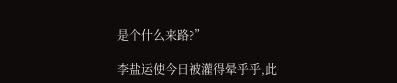是个什么来路?”

李盐运使今日被灌得晕乎乎,此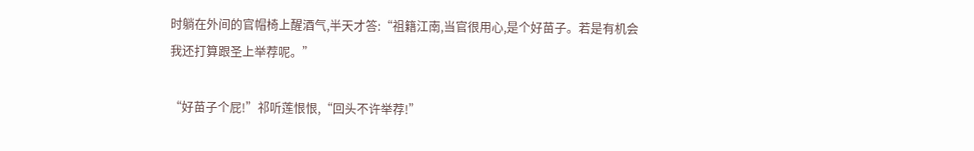时躺在外间的官帽椅上醒酒气,半天才答:“祖籍江南,当官很用心,是个好苗子。若是有机会我还打算跟圣上举荐呢。”

“好苗子个屁!”祁听莲恨恨,“回头不许举荐!”